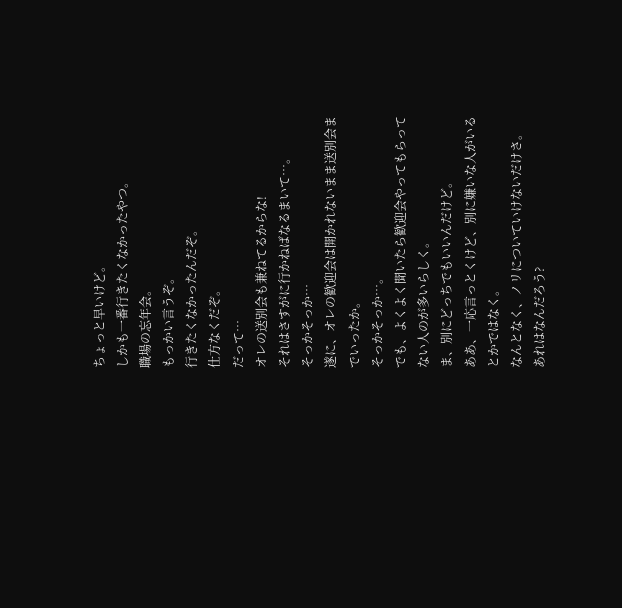ちょっと早いけど。
しかも一番行きたくなかったやつ。
職場の忘年会。
もっかい言うぞ。
行きたくなかったんだぞ。
仕方なくだぞ。
だって…
オレの送別会も兼ねてるからな!
それはさすがに行かねばなるまいて…。
そっかそっか…
遂に、オレの歓迎会は開かれないまま送別会までいったか。
そっかそっか…。
でも、よくよく聞いたら歓迎会やってもらってない人のが多いらしく。
ま、別にどっちでもいいんだけど。
ああ、一応言っとくけど、別に嫌いな人がいるとかではなく。
なんとなく、ノリについていけないだけさ。
あれはなんだろう?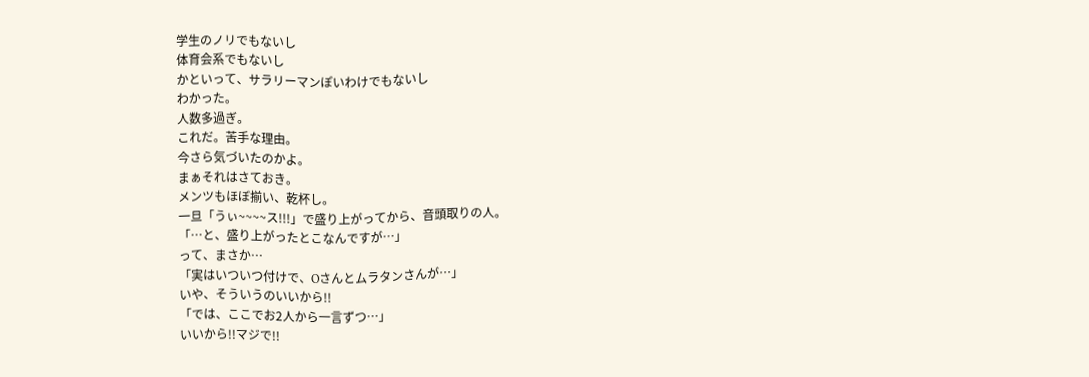学生のノリでもないし
体育会系でもないし
かといって、サラリーマンぽいわけでもないし
わかった。
人数多過ぎ。
これだ。苦手な理由。
今さら気づいたのかよ。
まぁそれはさておき。
メンツもほぼ揃い、乾杯し。
一旦「うぃ~~~~ス!!!」で盛り上がってから、音頭取りの人。
「…と、盛り上がったとこなんですが…」
って、まさか…
「実はいついつ付けで、Oさんとムラタンさんが…」
いや、そういうのいいから!!
「では、ここでお2人から一言ずつ…」
いいから!!マジで!!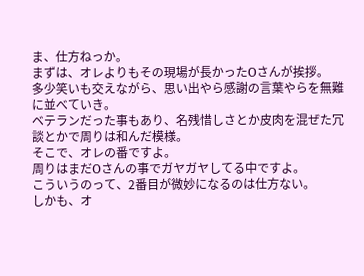ま、仕方ねっか。
まずは、オレよりもその現場が長かったOさんが挨拶。
多少笑いも交えながら、思い出やら感謝の言葉やらを無難に並べていき。
ベテランだった事もあり、名残惜しさとか皮肉を混ぜた冗談とかで周りは和んだ模様。
そこで、オレの番ですよ。
周りはまだOさんの事でガヤガヤしてる中ですよ。
こういうのって、2番目が微妙になるのは仕方ない。
しかも、オ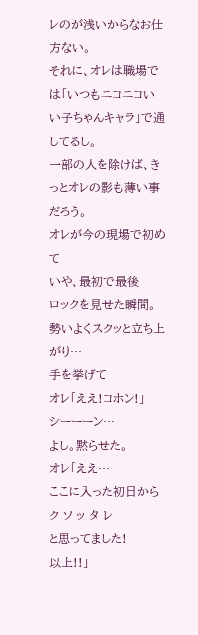レのが浅いからなお仕方ない。
それに、オレは職場では「いつもニコニコいい子ちゃんキャラ」で通してるし。
一部の人を除けば、きっとオレの影も薄い事だろう。
オレが今の現場で初めて
いや、最初で最後
ロックを見せた瞬間。
勢いよくスクッと立ち上がり…
手を挙げて
オレ「ええ!コホン!」
シーーーン…
よし。黙らせた。
オレ「ええ…
ここに入った初日から
ク ソ ッ タ レ
と思ってました!
以上!!」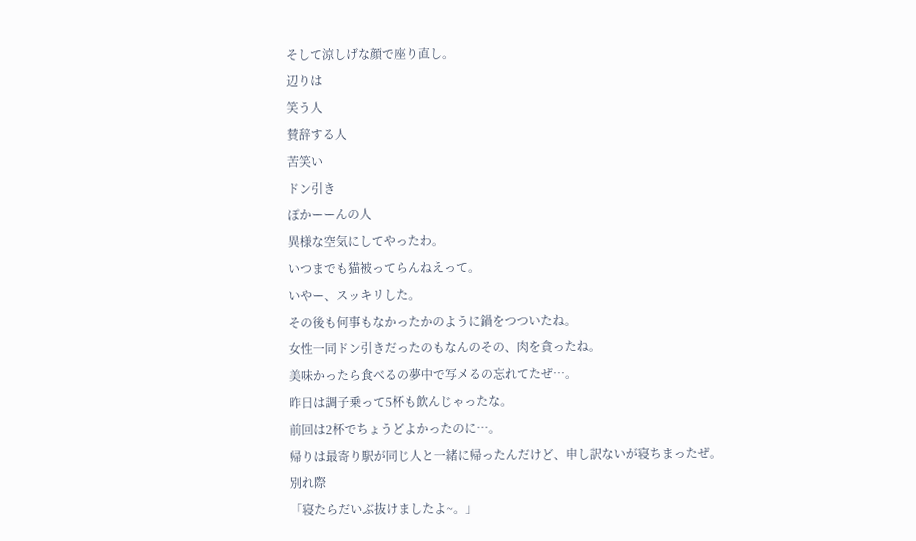そして涼しげな顔で座り直し。
辺りは
笑う人
賛辞する人
苦笑い
ドン引き
ぽかーーんの人
異様な空気にしてやったわ。
いつまでも猫被ってらんねえって。
いやー、スッキリした。
その後も何事もなかったかのように鍋をつついたね。
女性一同ドン引きだったのもなんのその、肉を貪ったね。
美味かったら食べるの夢中で写メるの忘れてたぜ…。
昨日は調子乗って5杯も飲んじゃったな。
前回は2杯でちょうどよかったのに…。
帰りは最寄り駅が同じ人と一緒に帰ったんだけど、申し訳ないが寝ちまったぜ。
別れ際
「寝たらだいぶ抜けましたよ~。」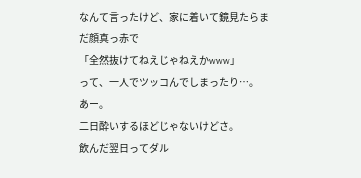なんて言ったけど、家に着いて鏡見たらまだ顔真っ赤で
「全然抜けてねえじゃねえかwww」
って、一人でツッコんでしまったり…。
あー。
二日酔いするほどじゃないけどさ。
飲んだ翌日ってダル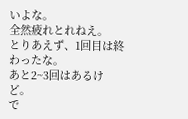いよな。
全然疲れとれねえ。
とりあえず、1回目は終わったな。
あと2~3回はあるけど。
で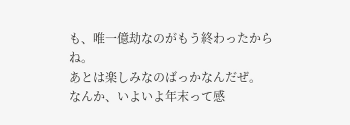も、唯一億劫なのがもう終わったからね。
あとは楽しみなのばっかなんだぜ。
なんか、いよいよ年末って感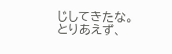じしてきたな。
とりあえず、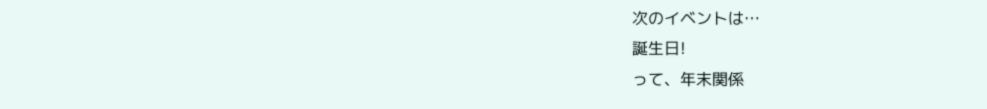次のイベントは…
誕生日!
って、年末関係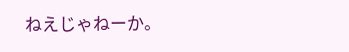ねえじゃねーか。